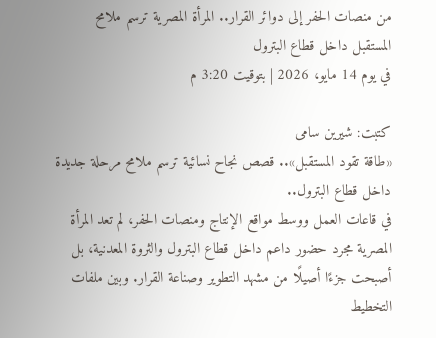من منصات الحفر إلى دوائر القرار.. المرأة المصرية ترسم ملامح المستقبل داخل قطاع البترول
في يوم 14 مايو، 2026 | بتوقيت 3:20 م

كتبت: شيرين سامى
«طاقة تقود المستقبل».. قصص نجاح نسائية ترسم ملامح مرحلة جديدة داخل قطاع البترول..
في قاعات العمل ووسط مواقع الإنتاج ومنصات الحفر، لم تعد المرأة المصرية مجرد حضور داعم داخل قطاع البترول والثروة المعدنية، بل أصبحت جزءًا أصيلًا من مشهد التطوير وصناعة القرار. وبين ملفات التخطيط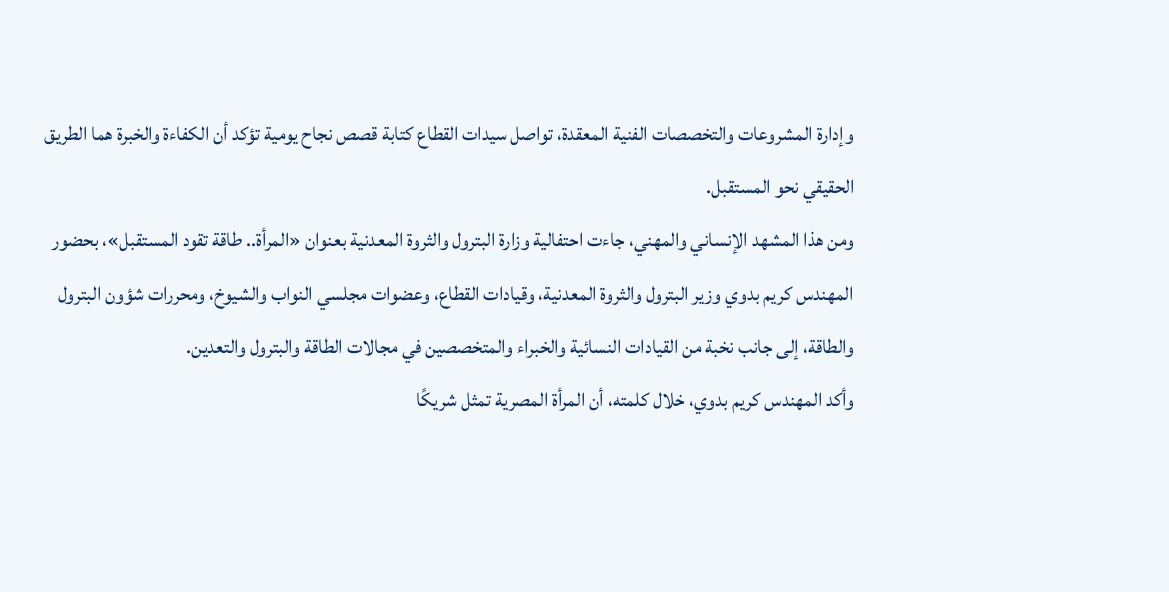وإدارة المشروعات والتخصصات الفنية المعقدة، تواصل سيدات القطاع كتابة قصص نجاح يومية تؤكد أن الكفاءة والخبرة هما الطريق الحقيقي نحو المستقبل.
ومن هذا المشهد الإنساني والمهني، جاءت احتفالية وزارة البترول والثروة المعدنية بعنوان «المرأة.. طاقة تقود المستقبل»، بحضور المهندس كريم بدوي وزير البترول والثروة المعدنية، وقيادات القطاع، وعضوات مجلسي النواب والشيوخ، ومحررات شؤون البترول والطاقة، إلى جانب نخبة من القيادات النسائية والخبراء والمتخصصين في مجالات الطاقة والبترول والتعدين.
وأكد المهندس كريم بدوي، خلال كلمته، أن المرأة المصرية تمثل شريكًا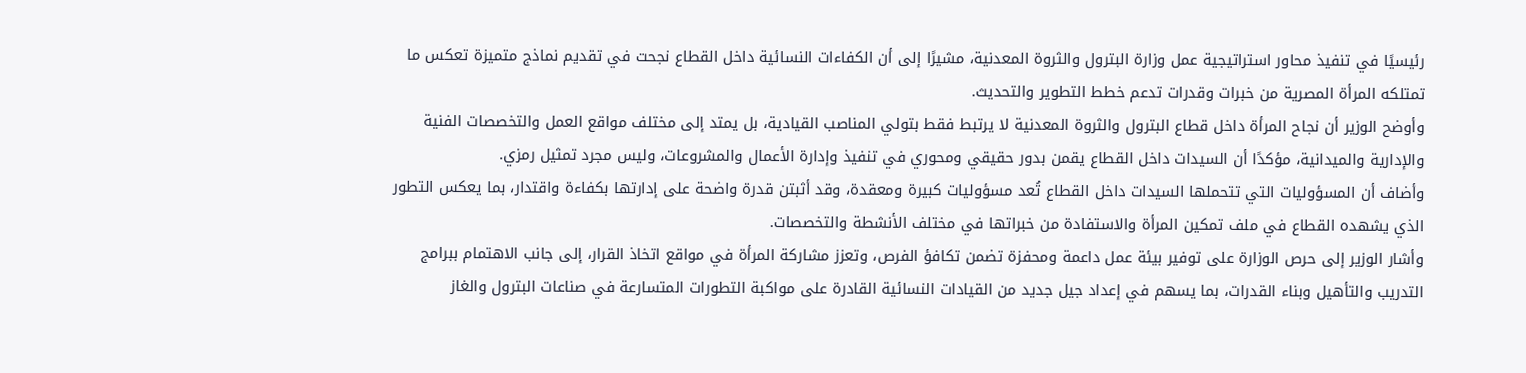رئيسيًا في تنفيذ محاور استراتيجية عمل وزارة البترول والثروة المعدنية، مشيرًا إلى أن الكفاءات النسائية داخل القطاع نجحت في تقديم نماذج متميزة تعكس ما تمتلكه المرأة المصرية من خبرات وقدرات تدعم خطط التطوير والتحديث.
وأوضح الوزير أن نجاح المرأة داخل قطاع البترول والثروة المعدنية لا يرتبط فقط بتولي المناصب القيادية، بل يمتد إلى مختلف مواقع العمل والتخصصات الفنية والإدارية والميدانية، مؤكدًا أن السيدات داخل القطاع يقمن بدور حقيقي ومحوري في تنفيذ وإدارة الأعمال والمشروعات، وليس مجرد تمثيل رمزي.
وأضاف أن المسؤوليات التي تتحملها السيدات داخل القطاع تُعد مسؤوليات كبيرة ومعقدة، وقد أثبتن قدرة واضحة على إدارتها بكفاءة واقتدار، بما يعكس التطور الذي يشهده القطاع في ملف تمكين المرأة والاستفادة من خبراتها في مختلف الأنشطة والتخصصات.
وأشار الوزير إلى حرص الوزارة على توفير بيئة عمل داعمة ومحفزة تضمن تكافؤ الفرص، وتعزز مشاركة المرأة في مواقع اتخاذ القرار، إلى جانب الاهتمام ببرامج التدريب والتأهيل وبناء القدرات، بما يسهم في إعداد جيل جديد من القيادات النسائية القادرة على مواكبة التطورات المتسارعة في صناعات البترول والغاز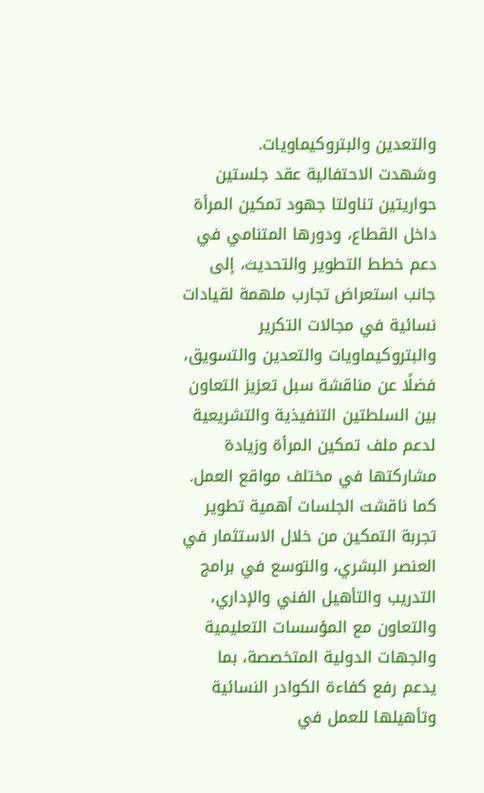والتعدين والبتروكيماويات.
وشهدت الاحتفالية عقد جلستين حواريتين تناولتا جهود تمكين المرأة داخل القطاع، ودورها المتنامي في دعم خطط التطوير والتحديث، إلى جانب استعراض تجارب ملهمة لقيادات نسائية في مجالات التكرير والبتروكيماويات والتعدين والتسويق، فضلًا عن مناقشة سبل تعزيز التعاون بين السلطتين التنفيذية والتشريعية لدعم ملف تمكين المرأة وزيادة مشاركتها في مختلف مواقع العمل.
كما ناقشت الجلسات أهمية تطوير تجربة التمكين من خلال الاستثمار في العنصر البشري، والتوسع في برامج التدريب والتأهيل الفني والإداري، والتعاون مع المؤسسات التعليمية والجهات الدولية المتخصصة، بما يدعم رفع كفاءة الكوادر النسائية وتأهيلها للعمل في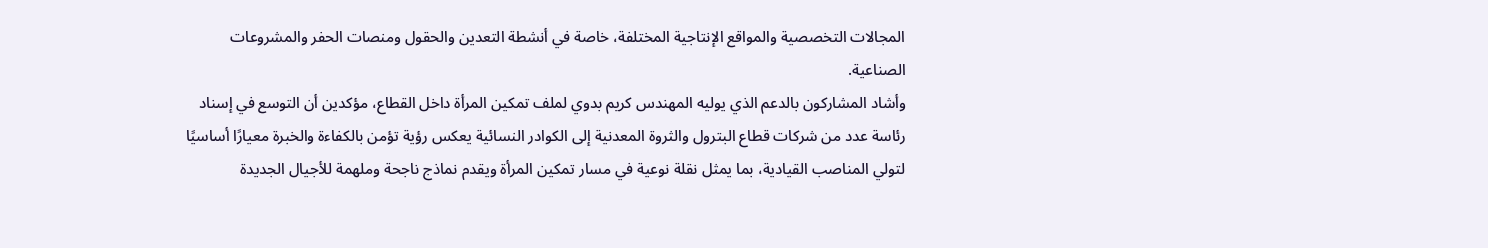المجالات التخصصية والمواقع الإنتاجية المختلفة، خاصة في أنشطة التعدين والحقول ومنصات الحفر والمشروعات الصناعية.
وأشاد المشاركون بالدعم الذي يوليه المهندس كريم بدوي لملف تمكين المرأة داخل القطاع، مؤكدين أن التوسع في إسناد رئاسة عدد من شركات قطاع البترول والثروة المعدنية إلى الكوادر النسائية يعكس رؤية تؤمن بالكفاءة والخبرة معيارًا أساسيًا لتولي المناصب القيادية، بما يمثل نقلة نوعية في مسار تمكين المرأة ويقدم نماذج ناجحة وملهمة للأجيال الجديدة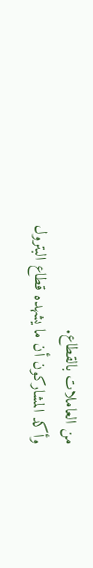من العاملات بالقطاع.
وأكد المشاركون أن ما يشهده قطاع البترول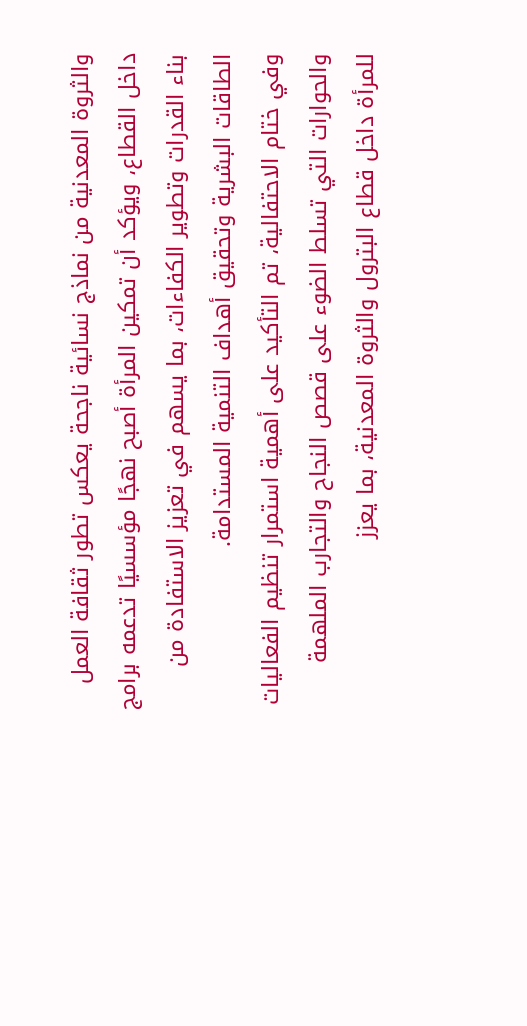والثروة المعدنية من نماذج نسائية ناجحة يعكس تطور ثقافة العمل داخل القطاع، ويؤكد أن تمكين المرأة أصبح نهجًا مؤسسيًا تدعمه برامج بناء القدرات وتطوير الكفاءات، بما يسهم في تعزيز الاستفادة من الطاقات البشرية وتحقيق أهداف التنمية المستدامة.
وفي ختام الاحتفالية، تم التأكيد على أهمية استمرار تنظيم الفعاليات والحوارات التي تسلط الضوء على قصص النجاح والتجارب الملهمة للمرأة داخل قطاع البترول والثروة المعدنية، بما يعزز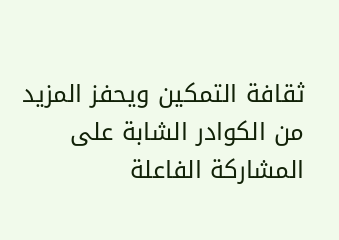ثقافة التمكين ويحفز المزيد من الكوادر الشابة على المشاركة الفاعلة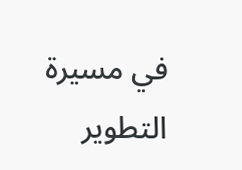في مسيرة التطوير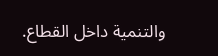والتنمية داخل القطاع.